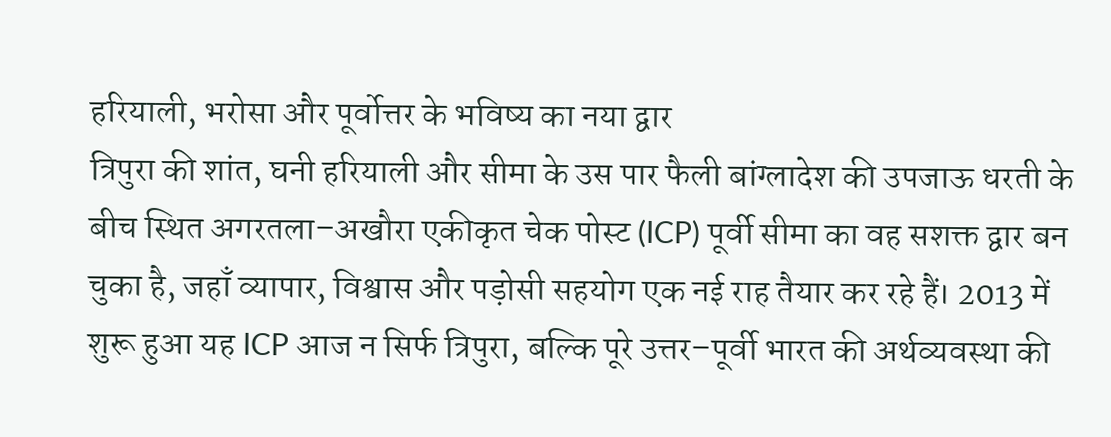हरियाली, भरोसा और पूर्वोत्तर के भविष्य का नया द्वार
त्रिपुरा की शांत, घनी हरियाली और सीमा के उस पार फैली बांग्लादेश की उपजाऊ धरती के बीच स्थित अगरतला–अखौरा एकीकृत चेक पोस्ट (ICP) पूर्वी सीमा का वह सशक्त द्वार बन चुका है, जहाँ व्यापार, विश्वास और पड़ोसी सहयोग एक नई राह तैयार कर रहे हैं। 2013 में शुरू हुआ यह ICP आज न सिर्फ त्रिपुरा, बल्कि पूरे उत्तर–पूर्वी भारत की अर्थव्यवस्था की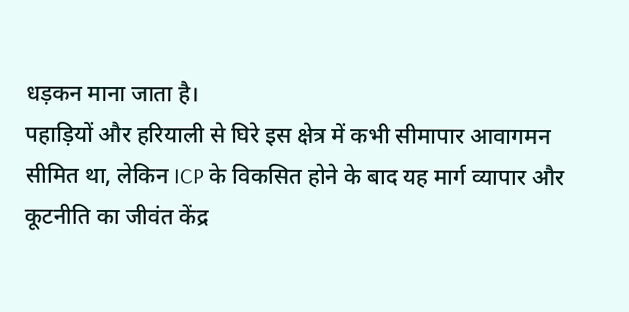धड़कन माना जाता है।
पहाड़ियों और हरियाली से घिरे इस क्षेत्र में कभी सीमापार आवागमन सीमित था, लेकिन ICP के विकसित होने के बाद यह मार्ग व्यापार और कूटनीति का जीवंत केंद्र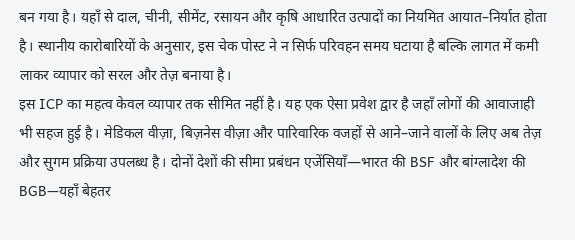बन गया है। यहाँ से दाल, चीनी, सीमेंट, रसायन और कृषि आधारित उत्पादों का नियमित आयात–निर्यात होता है। स्थानीय कारोबारियों के अनुसार, इस चेक पोस्ट ने न सिर्फ परिवहन समय घटाया है बल्कि लागत में कमी लाकर व्यापार को सरल और तेज़ बनाया है।
इस ICP का महत्व केवल व्यापार तक सीमित नहीं है। यह एक ऐसा प्रवेश द्वार है जहाँ लोगों की आवाजाही भी सहज हुई है। मेडिकल वीज़ा, बिज़नेस वीज़ा और पारिवारिक वजहों से आने–जाने वालों के लिए अब तेज़ और सुगम प्रक्रिया उपलब्ध है। दोनों देशों की सीमा प्रबंधन एजेंसियाँ—भारत की BSF और बांग्लादेश की BGB—यहाँ बेहतर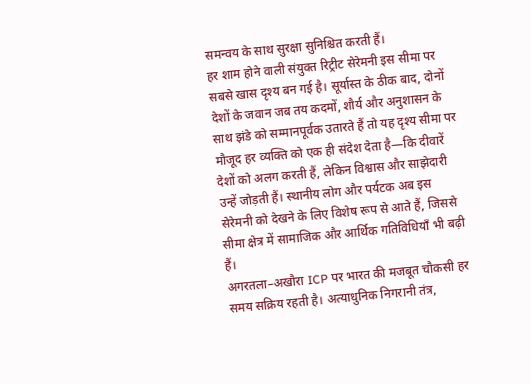समन्वय के साथ सुरक्षा सुनिश्चित करती हैं।
हर शाम होने वाली संयुक्त रिट्रीट सेरेमनी इस सीमा पर सबसे खास दृश्य बन गई है। सूर्यास्त के ठीक बाद, दोनों देशों के जवान जब तय कदमों, शौर्य और अनुशासन के साथ झंडे को सम्मानपूर्वक उतारते हैं तो यह दृश्य सीमा पर मौजूद हर व्यक्ति को एक ही संदेश देता है—कि दीवारें देशों को अलग करती हैं, लेकिन विश्वास और साझेदारी उन्हें जोड़ती हैं। स्थानीय लोग और पर्यटक अब इस सेरेमनी को देखने के लिए विशेष रूप से आते हैं, जिससे सीमा क्षेत्र में सामाजिक और आर्थिक गतिविधियाँ भी बढ़ी हैं।
अगरतला–अखौरा ICP पर भारत की मजबूत चौकसी हर समय सक्रिय रहती है। अत्याधुनिक निगरानी तंत्र,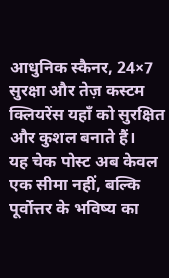आधुनिक स्कैनर, 24×7 सुरक्षा और तेज़ कस्टम क्लियरेंस यहाँ को सुरक्षित और कुशल बनाते हैं।
यह चेक पोस्ट अब केवल एक सीमा नहीं, बल्कि पूर्वोत्तर के भविष्य का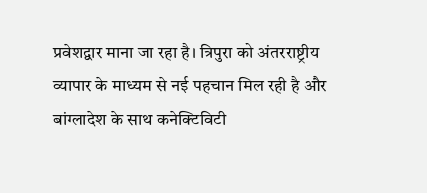प्रवेशद्वार माना जा रहा है। त्रिपुरा को अंतरराष्ट्रीय व्यापार के माध्यम से नई पहचान मिल रही है और बांग्लादेश के साथ कनेक्टिविटी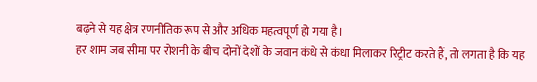बढ़ने से यह क्षेत्र रणनीतिक रूप से और अधिक महत्वपूर्ण हो गया है।
हर शाम जब सीमा पर रोशनी के बीच दोनों देशों के जवान कंधे से कंधा मिलाकर रिट्रीट करते हैं, तो लगता है कि यह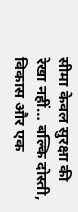सीमा केवल सुरक्षा की रेखा नहीं… बल्कि दोस्ती, विकास और एक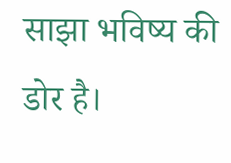साझा भविष्य की डोर है।